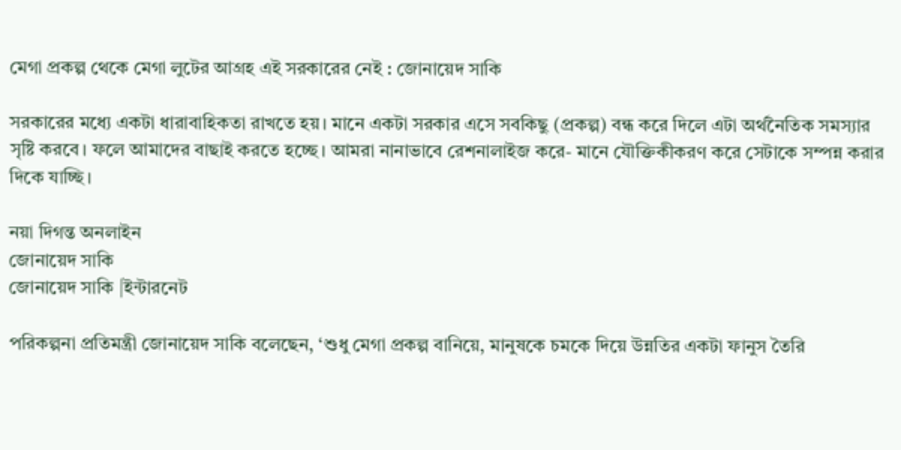মেগা প্রকল্প থেকে মেগা লুটের আগ্রহ এই সরকারের নেই : জোনায়েদ সাকি

সরকারের মধ্যে একটা ধারাবাহিকতা রাখতে হয়। মানে একটা সরকার এসে সবকিছু (প্রকল্প) বন্ধ করে দিলে এটা অর্থনৈতিক সমস্যার সৃষ্টি করবে। ফলে আমাদের বাছাই করতে হচ্ছে। আমরা নানাভাবে রেশনালাইজ করে- মানে যৌক্তিকীকরণ করে সেটাকে সম্পন্ন করার দিকে যাচ্ছি।

নয়া দিগন্ত অনলাইন
জোনায়েদ সাকি
জোনায়েদ সাকি |ইন্টারনেট

পরিকল্পনা প্রতিমন্ত্রী জোনায়েদ সাকি বলেছেন, ‘শুধু মেগা প্রকল্প বানিয়ে, মানুষকে চমকে দিয়ে উন্নতির একটা ফানুস তৈরি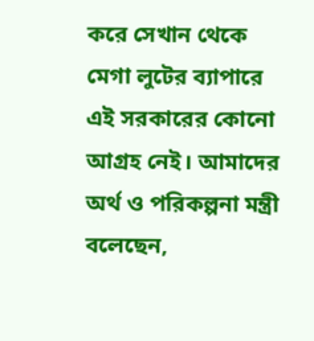করে সেখান থেকে মেগা লুটের ব্যাপারে এই সরকারের কোনো আগ্রহ নেই। আমাদের অর্থ ও পরিকল্পনা মন্ত্রী বলেছেন,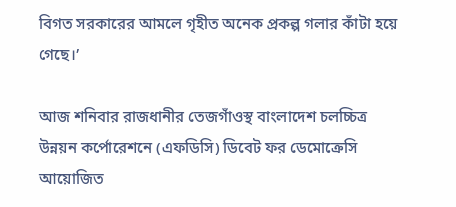বিগত সরকারের আমলে গৃহীত অনেক প্রকল্প গলার কাঁটা হয়ে গেছে।’

আজ শনিবার রাজধানীর তেজগাঁওস্থ বাংলাদেশ চলচ্চিত্র উন্নয়ন কর্পোরেশনে (এফডিসি) ডিবেট ফর ডেমোক্রেসি আয়োজিত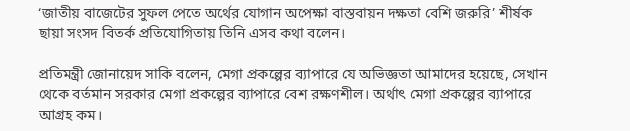‘জাতীয় বাজেটের সুফল পেতে অর্থের যোগান অপেক্ষা বাস্তবায়ন দক্ষতা বেশি জরুরি’ শীর্ষক ছায়া সংসদ বিতর্ক প্রতিযোগিতায় তিনি এসব কথা বলেন।

প্রতিমন্ত্রী জোনায়েদ সাকি বলেন, মেগা প্রকল্পের ব্যাপারে যে অভিজ্ঞতা আমাদের হয়েছে, সেখান থেকে বর্তমান সরকার মেগা প্রকল্পের ব্যাপারে বেশ রক্ষণশীল। অর্থাৎ মেগা প্রকল্পের ব্যাপারে আগ্রহ কম।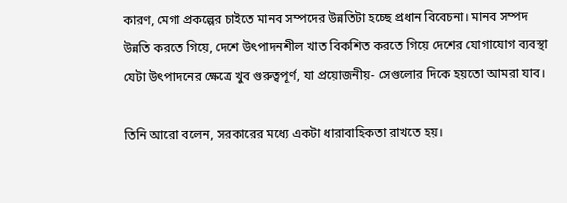কারণ, মেগা প্রকল্পের চাইতে মানব সম্পদের উন্নতিটা হচ্ছে প্রধান বিবেচনা। মানব সম্পদ উন্নতি করতে গিয়ে, দেশে উৎপাদনশীল খাত বিকশিত করতে গিয়ে দেশের যোগাযোগ ব্যবস্থা যেটা উৎপাদনের ক্ষেত্রে খুব গুরুত্বপূর্ণ, যা প্রয়োজনীয়- সেগুলোর দিকে হয়তো আমরা যাব।

তিনি আরো বলেন, সরকারের মধ্যে একটা ধারাবাহিকতা রাখতে হয়।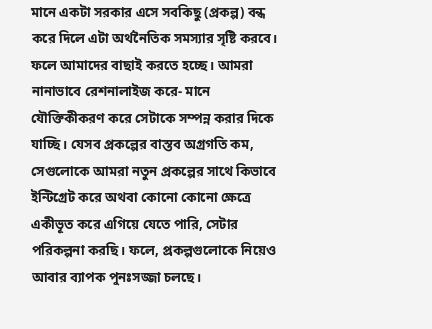মানে একটা সরকার এসে সবকিছু (প্রকল্প) বন্ধ করে দিলে এটা অর্থনৈতিক সমস্যার সৃষ্টি করবে। ফলে আমাদের বাছাই করতে হচ্ছে। আমরা নানাভাবে রেশনালাইজ করে- মানে যৌক্তিকীকরণ করে সেটাকে সম্পন্ন করার দিকে যাচ্ছি। যেসব প্রকল্পের বাস্তব অগ্রগতি কম, সেগুলোকে আমরা নতুন প্রকল্পের সাথে কিভাবে ইন্টিগ্রেট করে অথবা কোনো কোনো ক্ষেত্রে একীভূত করে এগিয়ে যেতে পারি, সেটার পরিকল্পনা করছি। ফলে, প্রকল্পগুলোকে নিয়েও আবার ব্যাপক পুনঃসজ্জা চলছে।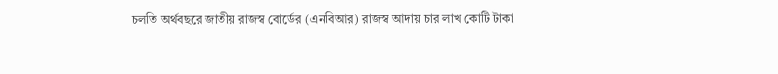চলতি অর্থবছরে জাতীয় রাজস্ব বোর্ডের (এনবিআর) রাজস্ব আদায় চার লাখ কোটি টাকা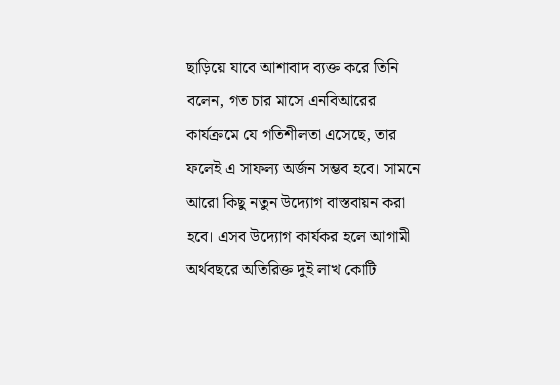ছাড়িয়ে যাবে আশাবাদ ব্যক্ত করে তিনি বলেন, গত চার মাসে এনবিআরের কার্যক্রমে যে গতিশীলতা এসেছে, তার ফলেই এ সাফল্য অর্জন সম্ভব হবে। সামনে আরো কিছু নতুন উদ্যোগ বাস্তবায়ন করা হবে। এসব উদ্যোগ কার্যকর হলে আগামী অর্থবছরে অতিরিক্ত দুই লাখ কোটি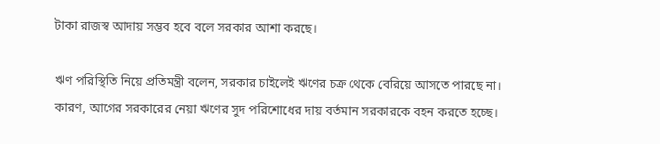টাকা রাজস্ব আদায় সম্ভব হবে বলে সরকার আশা করছে।

ঋণ পরিস্থিতি নিয়ে প্রতিমন্ত্রী বলেন, সরকার চাইলেই ঋণের চক্র থেকে বেরিয়ে আসতে পারছে না। কারণ, আগের সরকারের নেয়া ঋণের সুদ পরিশোধের দায় বর্তমান সরকারকে বহন করতে হচ্ছে।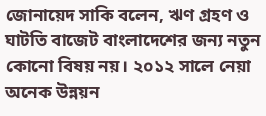জোনায়েদ সাকি বলেন, ঋণ গ্রহণ ও ঘাটতি বাজেট বাংলাদেশের জন্য নতুন কোনো বিষয় নয়। ২০১২ সালে নেয়া অনেক উন্নয়ন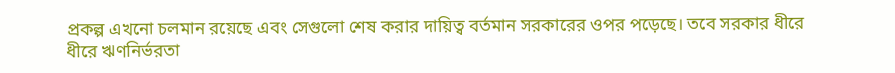প্রকল্প এখনো চলমান রয়েছে এবং সেগুলো শেষ করার দায়িত্ব বর্তমান সরকারের ওপর পড়েছে। তবে সরকার ধীরে ধীরে ঋণনির্ভরতা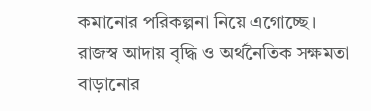কমানোর পরিকল্পনা নিয়ে এগোচ্ছে। রাজস্ব আদায় বৃদ্ধি ও অর্থনৈতিক সক্ষমতা বাড়ানোর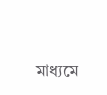মাধ্যমে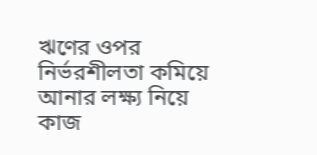ঋণের ওপর নির্ভরশীলতা কমিয়ে আনার লক্ষ্য নিয়ে কাজ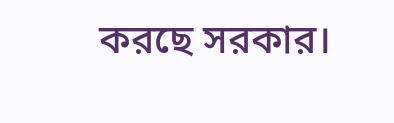করছে সরকার।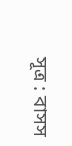সূত্র : বাসস